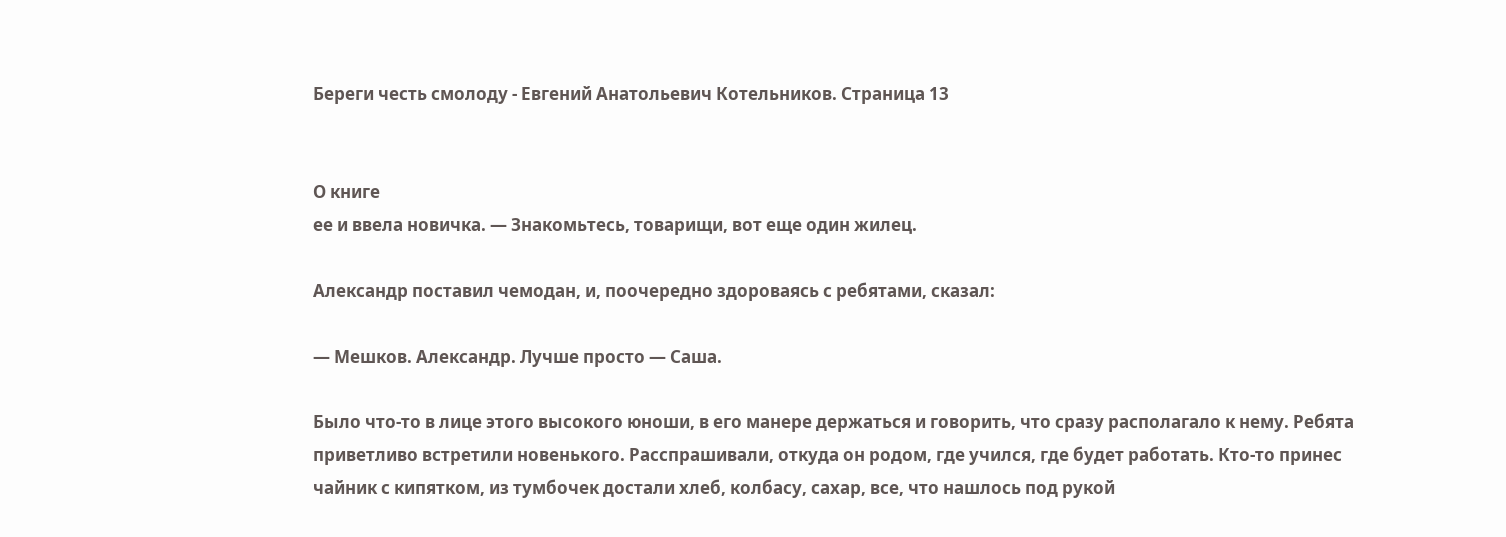Береги честь смолоду - Евгений Анатольевич Котельников. Страница 13


О книге
ее и ввела новичка. — Знакомьтесь, товарищи, вот еще один жилец.

Александр поставил чемодан, и, поочередно здороваясь с ребятами, сказал:

— Мешков. Александр. Лучше просто — Саша.

Было что-то в лице этого высокого юноши, в его манере держаться и говорить, что сразу располагало к нему. Ребята приветливо встретили новенького. Расспрашивали, откуда он родом, где учился, где будет работать. Кто-то принес чайник с кипятком, из тумбочек достали хлеб, колбасу, сахар, все, что нашлось под рукой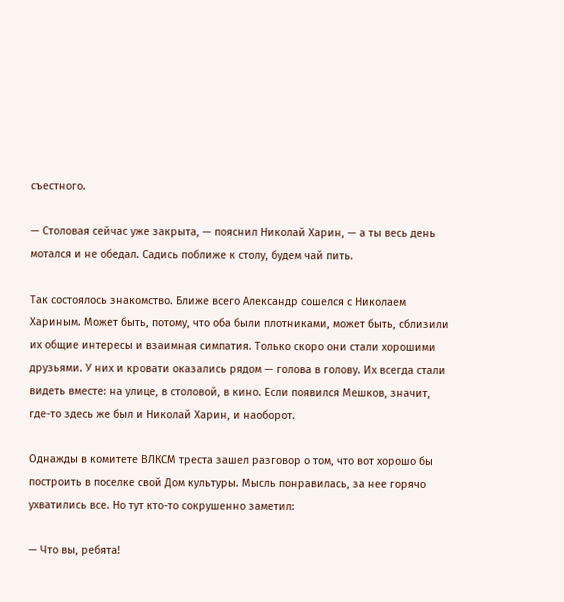съестного.

— Столовая сейчас уже закрыта, — пояснил Николай Харин, — а ты весь день мотался и не обедал. Садись поближе к столу, будем чай пить.

Так состоялось знакомство. Ближе всего Александр сошелся с Николаем Хариным. Может быть, потому, что оба были плотниками, может быть, сблизили их общие интересы и взаимная симпатия. Только скоро они стали хорошими друзьями. У них и кровати оказались рядом — голова в голову. Их всегда стали видеть вместе: на улице, в столовой, в кино. Если появился Мешков, значит, где-то здесь же был и Николай Харин, и наоборот.

Однажды в комитете ВЛКСМ треста зашел разговор о том, что вот хорошо бы построить в поселке свой Дом культуры. Мысль понравилась, за нее горячо ухватились все. Но тут кто-то сокрушенно заметил:

— Что вы, ребята!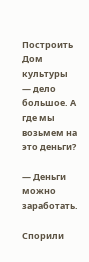Построить Дом культуры — дело большое. А где мы возьмем на это деньги?

— Деньги можно заработать.

Спорили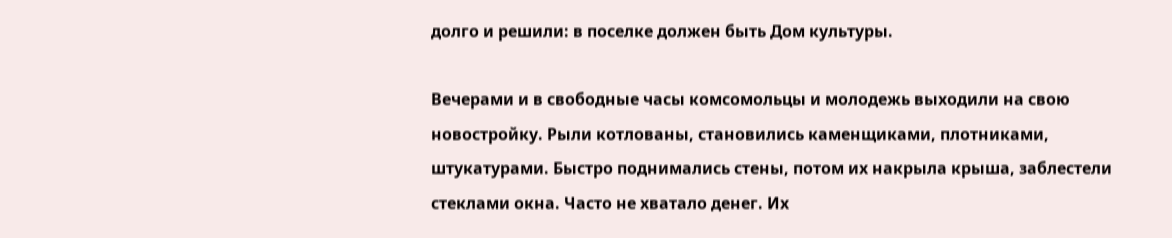долго и решили: в поселке должен быть Дом культуры.

Вечерами и в свободные часы комсомольцы и молодежь выходили на свою новостройку. Рыли котлованы, становились каменщиками, плотниками, штукатурами. Быстро поднимались стены, потом их накрыла крыша, заблестели стеклами окна. Часто не хватало денег. Их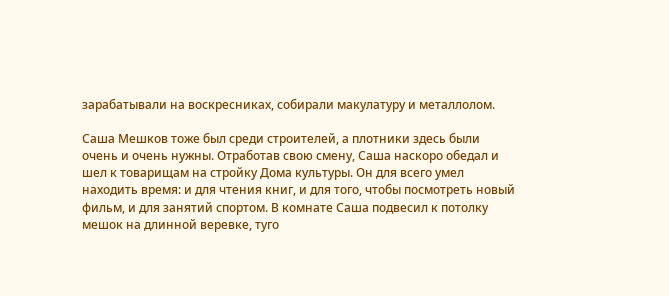зарабатывали на воскресниках, собирали макулатуру и металлолом.

Саша Мешков тоже был среди строителей, а плотники здесь были очень и очень нужны. Отработав свою смену, Саша наскоро обедал и шел к товарищам на стройку Дома культуры. Он для всего умел находить время: и для чтения книг, и для того, чтобы посмотреть новый фильм, и для занятий спортом. В комнате Саша подвесил к потолку мешок на длинной веревке, туго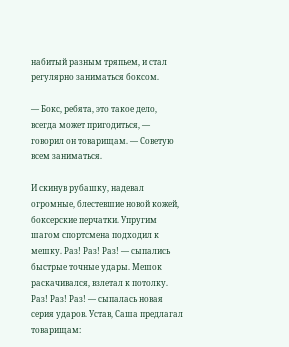набитый разным тряпьем, и стал регулярно заниматься боксом.

— Бокс, ребята, это такое дело, всегда может пригодиться, — говорил он товарищам. — Советую всем заниматься.

И скинув рубашку, надевал огромные, блестевшие новой кожей, боксерские перчатки. Упругим шагом спортсмена подходил к мешку. Раз! Раз! Раз! — сыпались быстрые точные удары. Мешок раскачивался, взлетал к потолку. Раз! Раз! Раз! — сыпалась новая серия ударов. Устав, Саша предлагал товарищам: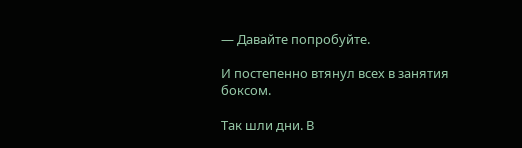— Давайте попробуйте.

И постепенно втянул всех в занятия боксом.

Так шли дни. В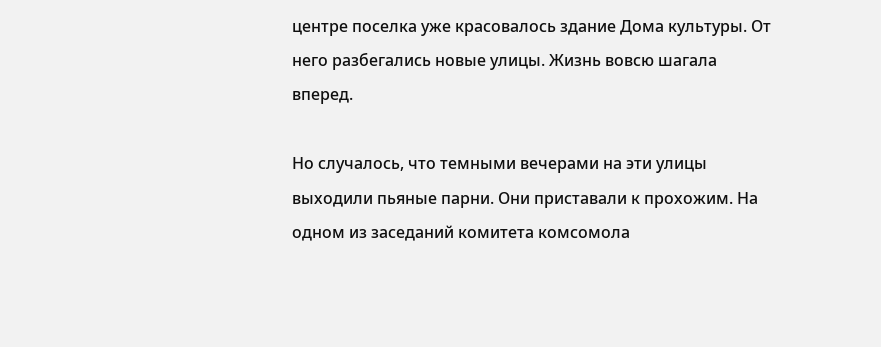центре поселка уже красовалось здание Дома культуры. От него разбегались новые улицы. Жизнь вовсю шагала вперед.

Но случалось, что темными вечерами на эти улицы выходили пьяные парни. Они приставали к прохожим. На одном из заседаний комитета комсомола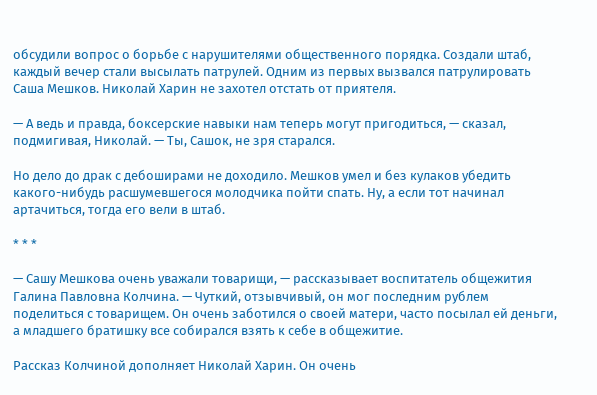обсудили вопрос о борьбе с нарушителями общественного порядка. Создали штаб, каждый вечер стали высылать патрулей. Одним из первых вызвался патрулировать Саша Мешков. Николай Харин не захотел отстать от приятеля.

— А ведь и правда, боксерские навыки нам теперь могут пригодиться, — сказал, подмигивая, Николай. — Ты, Сашок, не зря старался.

Но дело до драк с дебоширами не доходило. Мешков умел и без кулаков убедить какого-нибудь расшумевшегося молодчика пойти спать. Ну, а если тот начинал артачиться, тогда его вели в штаб.

* * *

— Сашу Мешкова очень уважали товарищи, — рассказывает воспитатель общежития Галина Павловна Колчина. — Чуткий, отзывчивый, он мог последним рублем поделиться с товарищем. Он очень заботился о своей матери, часто посылал ей деньги, а младшего братишку все собирался взять к себе в общежитие.

Рассказ Колчиной дополняет Николай Харин. Он очень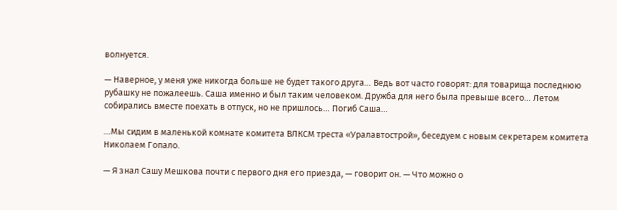волнуется.

— Наверное, у меня уже никогда больше не будет такого друга… Ведь вот часто говорят: для товарища последнюю рубашку не пожалеешь. Саша именно и был таким человеком. Дружба для него была превыше всего… Летом собирались вместе поехать в отпуск, но не пришлось… Погиб Саша…

…Мы сидим в маленькой комнате комитета ВЛКСМ треста «Уралавтострой», беседуем с новым секретарем комитета Николаем Гопало.

— Я знал Сашу Мешкова почти с первого дня его приезда, — говорит он. — Что можно о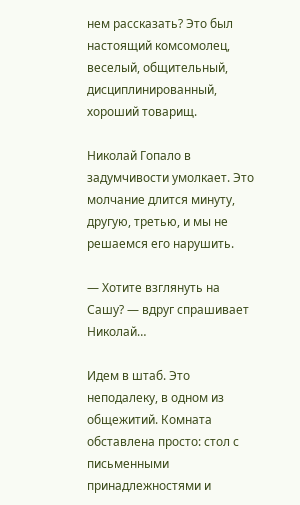нем рассказать? Это был настоящий комсомолец, веселый, общительный, дисциплинированный, хороший товарищ.

Николай Гопало в задумчивости умолкает. Это молчание длится минуту, другую, третью, и мы не решаемся его нарушить.

— Хотите взглянуть на Сашу? — вдруг спрашивает Николай…

Идем в штаб. Это неподалеку, в одном из общежитий. Комната обставлена просто: стол с письменными принадлежностями и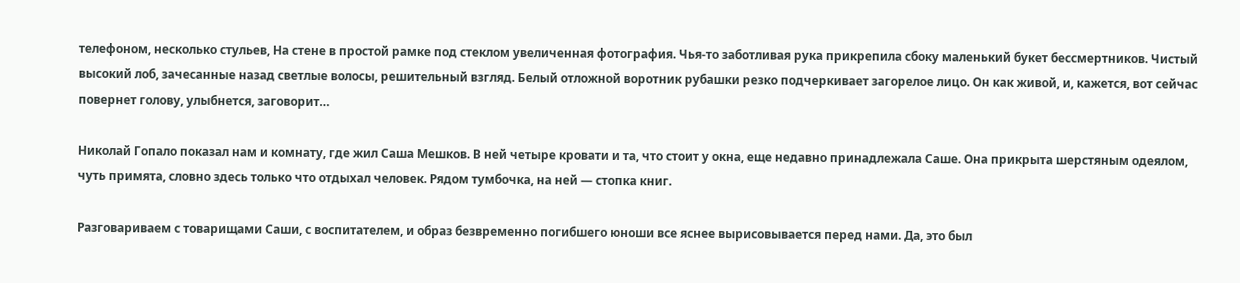телефоном, несколько стульев, На стене в простой рамке под стеклом увеличенная фотография. Чья-то заботливая рука прикрепила сбоку маленький букет бессмертников. Чистый высокий лоб, зачесанные назад светлые волосы, решительный взгляд. Белый отложной воротник рубашки резко подчеркивает загорелое лицо. Он как живой, и, кажется, вот сейчас повернет голову, улыбнется, заговорит…

Николай Гопало показал нам и комнату, где жил Саша Мешков. В ней четыре кровати и та, что стоит у окна, еще недавно принадлежала Саше. Она прикрыта шерстяным одеялом, чуть примята, словно здесь только что отдыхал человек. Рядом тумбочка, на ней — стопка книг.

Разговариваем с товарищами Саши, с воспитателем, и образ безвременно погибшего юноши все яснее вырисовывается перед нами. Да, это был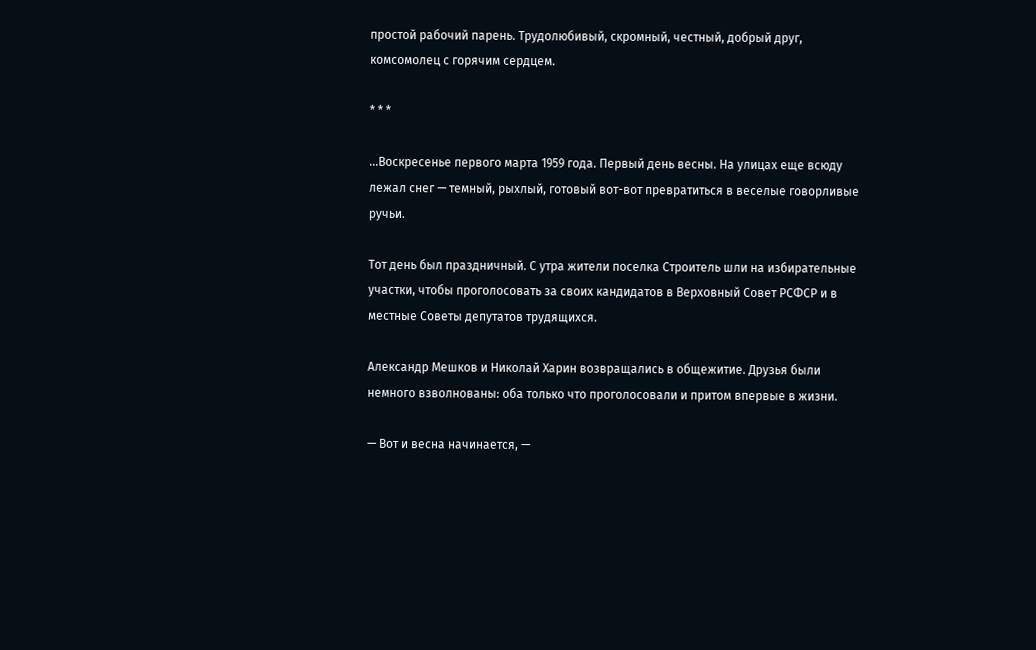простой рабочий парень. Трудолюбивый, скромный, честный, добрый друг, комсомолец с горячим сердцем.

* * *

…Воскресенье первого марта 1959 года. Первый день весны. На улицах еще всюду лежал снег — темный, рыхлый, готовый вот-вот превратиться в веселые говорливые ручьи.

Тот день был праздничный. С утра жители поселка Строитель шли на избирательные участки, чтобы проголосовать за своих кандидатов в Верховный Совет РСФСР и в местные Советы депутатов трудящихся.

Александр Мешков и Николай Харин возвращались в общежитие. Друзья были немного взволнованы: оба только что проголосовали и притом впервые в жизни.

— Вот и весна начинается, —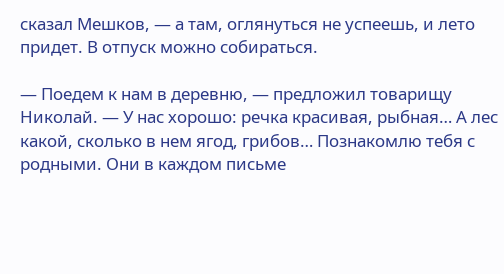сказал Мешков, — а там, оглянуться не успеешь, и лето придет. В отпуск можно собираться.

— Поедем к нам в деревню, — предложил товарищу Николай. — У нас хорошо: речка красивая, рыбная… А лес какой, сколько в нем ягод, грибов… Познакомлю тебя с родными. Они в каждом письме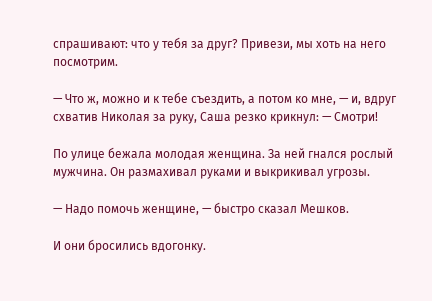спрашивают: что у тебя за друг? Привези, мы хоть на него посмотрим.

— Что ж, можно и к тебе съездить, а потом ко мне, — и, вдруг схватив Николая за руку, Саша резко крикнул: — Смотри!

По улице бежала молодая женщина. За ней гнался рослый мужчина. Он размахивал руками и выкрикивал угрозы.

— Надо помочь женщине, — быстро сказал Мешков.

И они бросились вдогонку.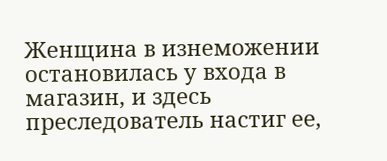Женщина в изнеможении остановилась у входа в магазин, и здесь преследователь настиг ее,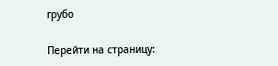грубо

Перейти на страницу: